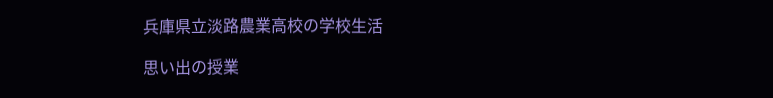兵庫県立淡路農業高校の学校生活

思い出の授業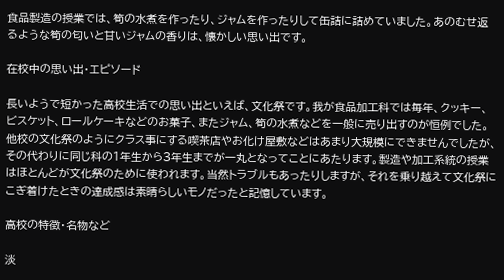食品製造の授業では、筍の水煮を作ったり、ジャムを作ったりして缶詰に詰めていました。あのむせ返るような筍の匂いと甘いジャムの香りは、懐かしい思い出です。

在校中の思い出・エピソード

長いようで短かった高校生活での思い出といえば、文化祭です。我が食品加工科では毎年、クッキー、ビスケット、ロールケーキなどのお菓子、またジャム、筍の水煮などを一般に売り出すのが恒例でした。他校の文化祭のようにクラス事にする喫茶店やお化け屋敷などはあまり大規模にできませんでしたが、その代わりに同じ科の1年生から3年生までが一丸となってことにあたります。製造や加工系統の授業はほとんどが文化祭のために使われます。当然トラブルもあったりしますが、それを乗り越えて文化祭にこぎ着けたときの達成感は素晴らしいモノだったと記憶しています。

高校の特徴・名物など

淡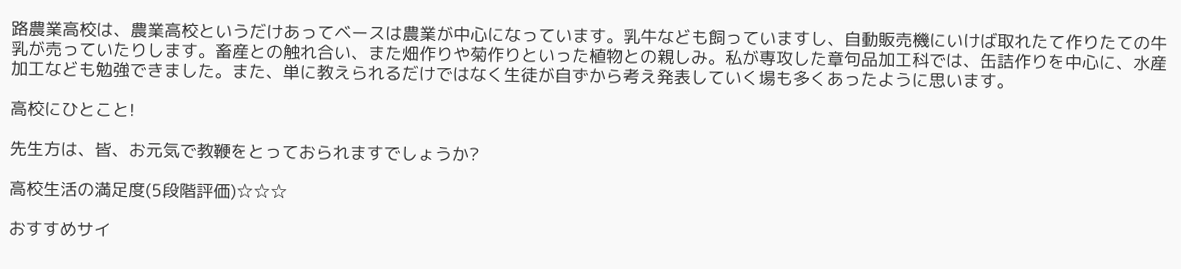路農業高校は、農業高校というだけあってベースは農業が中心になっています。乳牛なども飼っていますし、自動販売機にいけば取れたて作りたての牛乳が売っていたりします。畜産との触れ合い、また畑作りや菊作りといった植物との親しみ。私が専攻した章句品加工科では、缶詰作りを中心に、水産加工なども勉強できました。また、単に教えられるだけではなく生徒が自ずから考え発表していく場も多くあったように思います。

高校にひとこと!

先生方は、皆、お元気で教鞭をとっておられますでしょうか?

高校生活の満足度(5段階評価)☆☆☆

おすすめサイ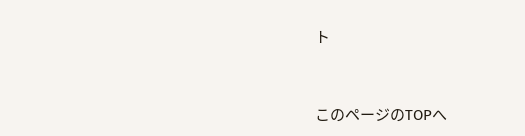ト



このページのTOPへ